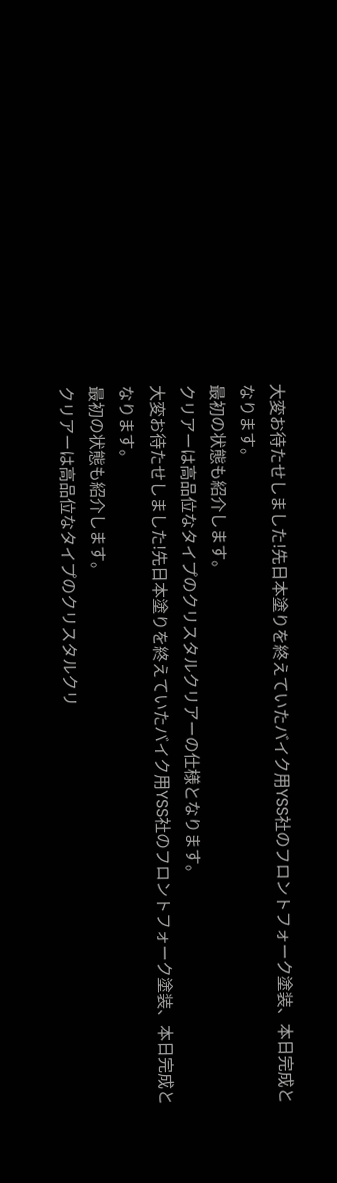大変お待たせしました!先日本塗りを終えていたバイク用YSS社のフロントフォーク塗装、本日完成となります。
最初の状態も紹介します。
クリアーは高品位なタイプのクリスタルクリアーの仕様となります。
大変お待たせしました!先日本塗りを終えていたバイク用YSS社のフロントフォーク塗装、本日完成となります。
最初の状態も紹介します。
クリアーは高品位なタイプのクリスタルクリ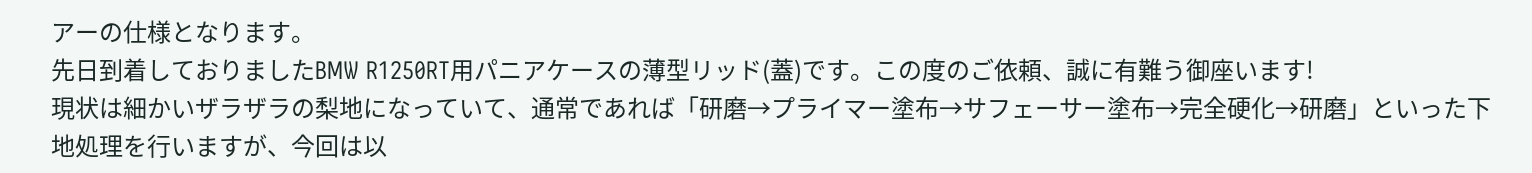アーの仕様となります。
先日到着しておりましたBMW R1250RT用パニアケースの薄型リッド(蓋)です。この度のご依頼、誠に有難う御座います!
現状は細かいザラザラの梨地になっていて、通常であれば「研磨→プライマー塗布→サフェーサー塗布→完全硬化→研磨」といった下地処理を行いますが、今回は以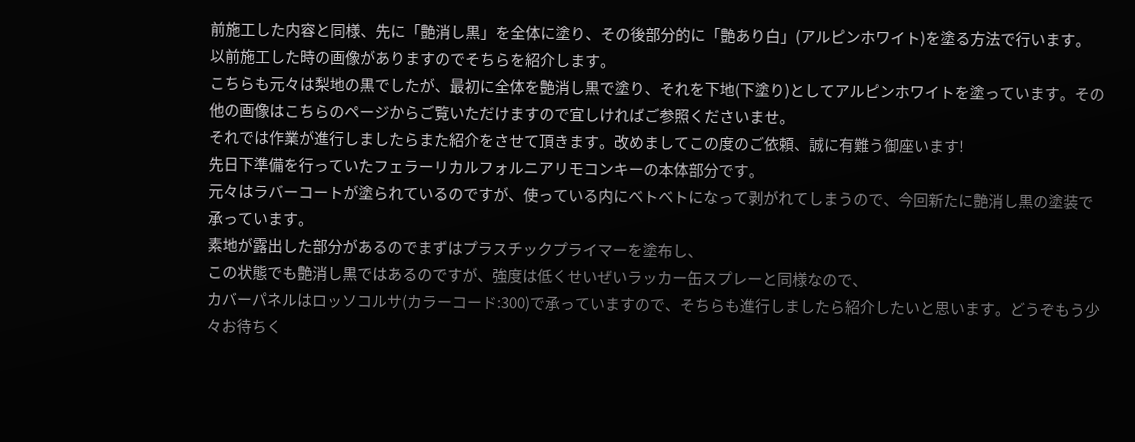前施工した内容と同様、先に「艶消し黒」を全体に塗り、その後部分的に「艶あり白」(アルピンホワイト)を塗る方法で行います。
以前施工した時の画像がありますのでそちらを紹介します。
こちらも元々は梨地の黒でしたが、最初に全体を艶消し黒で塗り、それを下地(下塗り)としてアルピンホワイトを塗っています。その他の画像はこちらのページからご覧いただけますので宜しければご参照くださいませ。
それでは作業が進行しましたらまた紹介をさせて頂きます。改めましてこの度のご依頼、誠に有難う御座います!
先日下準備を行っていたフェラーリカルフォルニアリモコンキーの本体部分です。
元々はラバーコートが塗られているのですが、使っている内にベトベトになって剥がれてしまうので、今回新たに艶消し黒の塗装で承っています。
素地が露出した部分があるのでまずはプラスチックプライマーを塗布し、
この状態でも艶消し黒ではあるのですが、強度は低くせいぜいラッカー缶スプレーと同様なので、
カバーパネルはロッソコルサ(カラーコード:300)で承っていますので、そちらも進行しましたら紹介したいと思います。どうぞもう少々お待ちく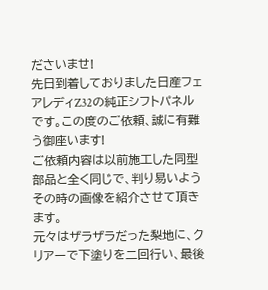ださいませ!
先日到着しておりました日産フェアレディZ32の純正シフトパネルです。この度のご依頼、誠に有難う御座います!
ご依頼内容は以前施工した同型部品と全く同じで、判り易いようその時の画像を紹介させて頂きます。
元々はザラザラだった梨地に、クリアーで下塗りを二回行い、最後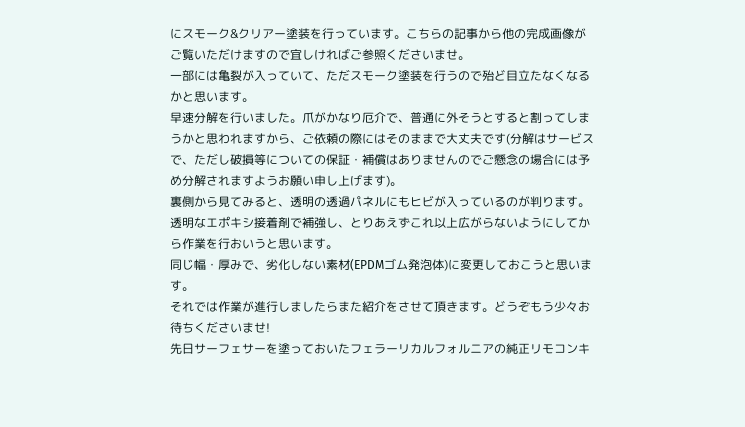にスモーク&クリアー塗装を行っています。こちらの記事から他の完成画像がご覧いただけますので宜しければご参照くださいませ。
一部には亀裂が入っていて、ただスモーク塗装を行うので殆ど目立たなくなるかと思います。
早速分解を行いました。爪がかなり厄介で、普通に外そうとすると割ってしまうかと思われますから、ご依頼の際にはそのままで大丈夫です(分解はサービスで、ただし破損等についての保証・補償はありませんのでご懸念の場合には予め分解されますようお願い申し上げます)。
裏側から見てみると、透明の透過パネルにもヒビが入っているのが判ります。透明なエポキシ接着剤で補強し、とりあえずこれ以上広がらないようにしてから作業を行おいうと思います。
同じ幅・厚みで、劣化しない素材(EPDMゴム発泡体)に変更しておこうと思います。
それでは作業が進行しましたらまた紹介をさせて頂きます。どうぞもう少々お待ちくださいませ!
先日サーフェサーを塗っておいたフェラーリカルフォルニアの純正リモコンキ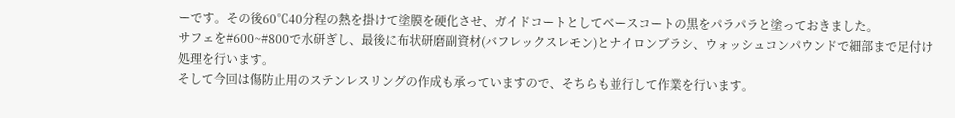ーです。その後60℃40分程の熱を掛けて塗膜を硬化させ、ガイドコートとしてベースコートの黒をパラパラと塗っておきました。
サフェを#600~#800で水研ぎし、最後に布状研磨副資材(バフレックスレモン)とナイロンブラシ、ウォッシュコンパウンドで細部まで足付け処理を行います。
そして今回は傷防止用のステンレスリングの作成も承っていますので、そちらも並行して作業を行います。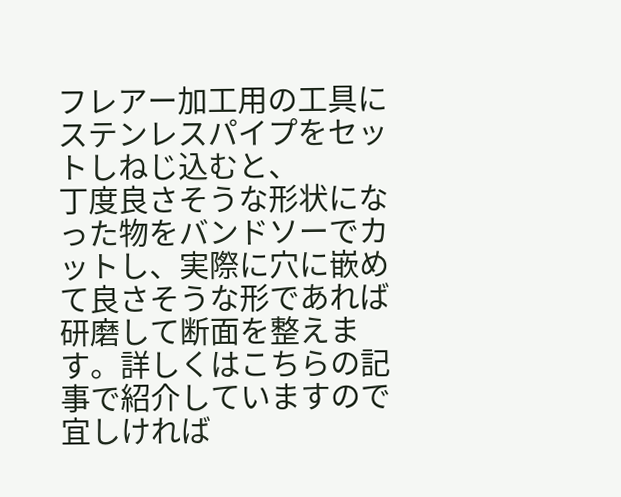フレアー加工用の工具にステンレスパイプをセットしねじ込むと、
丁度良さそうな形状になった物をバンドソーでカットし、実際に穴に嵌めて良さそうな形であれば研磨して断面を整えます。詳しくはこちらの記事で紹介していますので宜しければ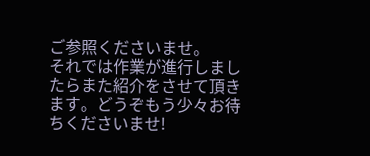ご参照くださいませ。
それでは作業が進行しましたらまた紹介をさせて頂きます。どうぞもう少々お待ちくださいませ!